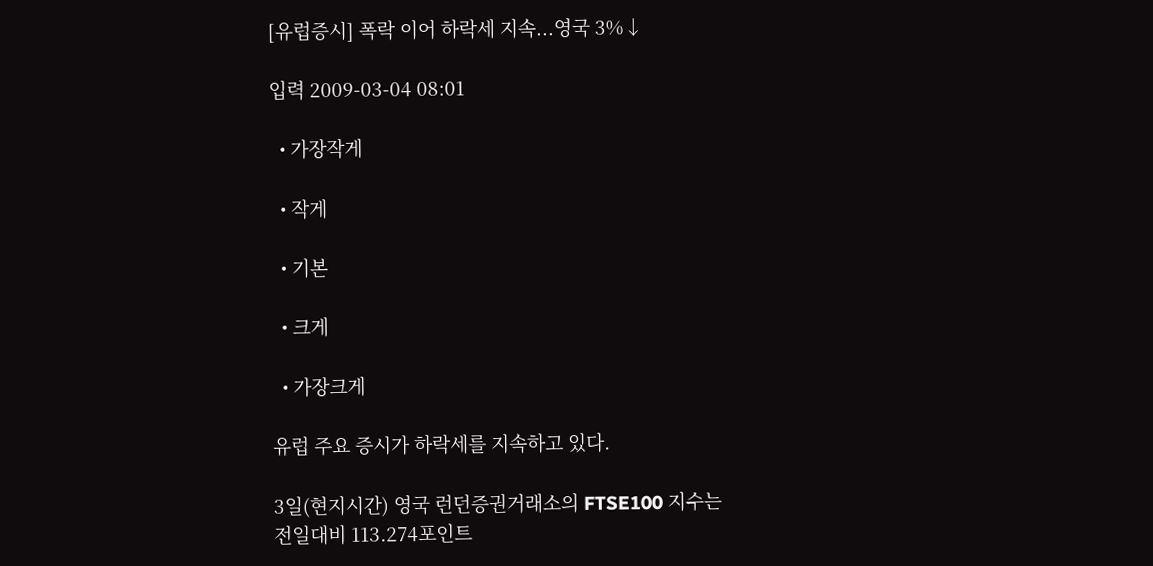[유럽증시] 폭락 이어 하락세 지속...영국 3%↓

입력 2009-03-04 08:01

  • 가장작게

  • 작게

  • 기본

  • 크게

  • 가장크게

유럽 주요 증시가 하락세를 지속하고 있다.

3일(현지시간) 영국 런던증권거래소의 FTSE100 지수는 전일대비 113.274포인트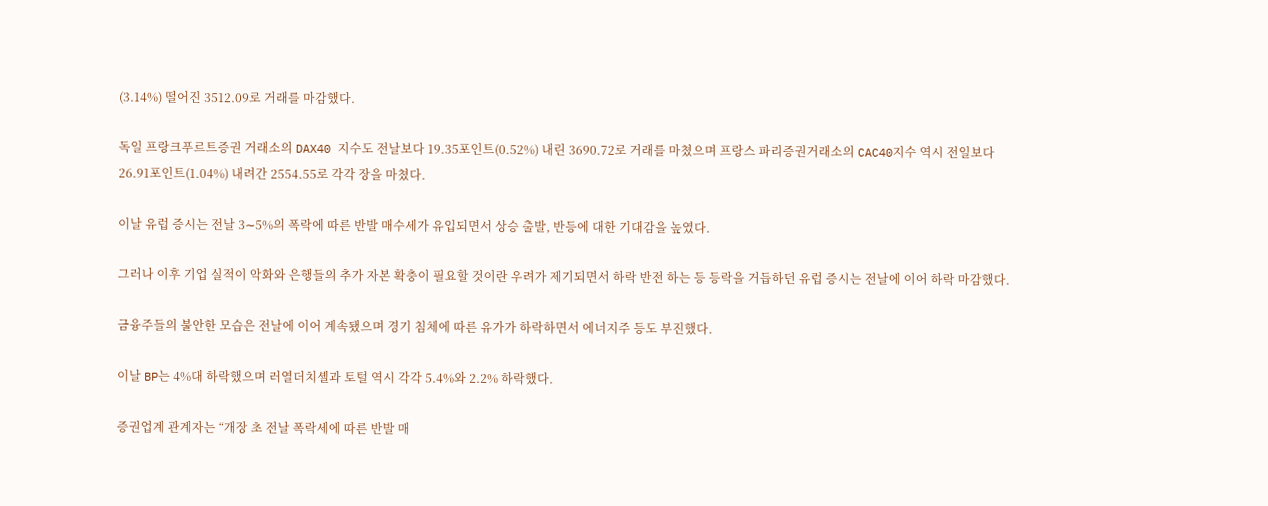(3.14%) 떨어진 3512.09로 거래를 마감했다.

독일 프랑크푸르트증권 거래소의 DAX40 지수도 전날보다 19.35포인트(0.52%) 내린 3690.72로 거래를 마쳤으며 프랑스 파리증권거래소의 CAC40지수 역시 전일보다 26.91포인트(1.04%) 내려간 2554.55로 각각 장을 마쳤다.

이날 유럽 증시는 전날 3∼5%의 폭락에 따른 반발 매수세가 유입되면서 상승 출발, 반등에 대한 기대감을 높였다.

그러나 이후 기업 실적이 악화와 은행들의 추가 자본 확충이 필요할 것이란 우려가 제기되면서 하락 반전 하는 등 등락을 거듭하던 유럽 증시는 전날에 이어 하락 마감했다.

금융주들의 불안한 모습은 전날에 이어 계속됐으며 경기 침체에 따른 유가가 하락하면서 에너지주 등도 부진했다.

이날 BP는 4%대 하락했으며 러열더치셸과 토털 역시 각각 5.4%와 2.2% 하락했다.

증권업계 관계자는 “개장 초 전날 폭락세에 따른 반발 매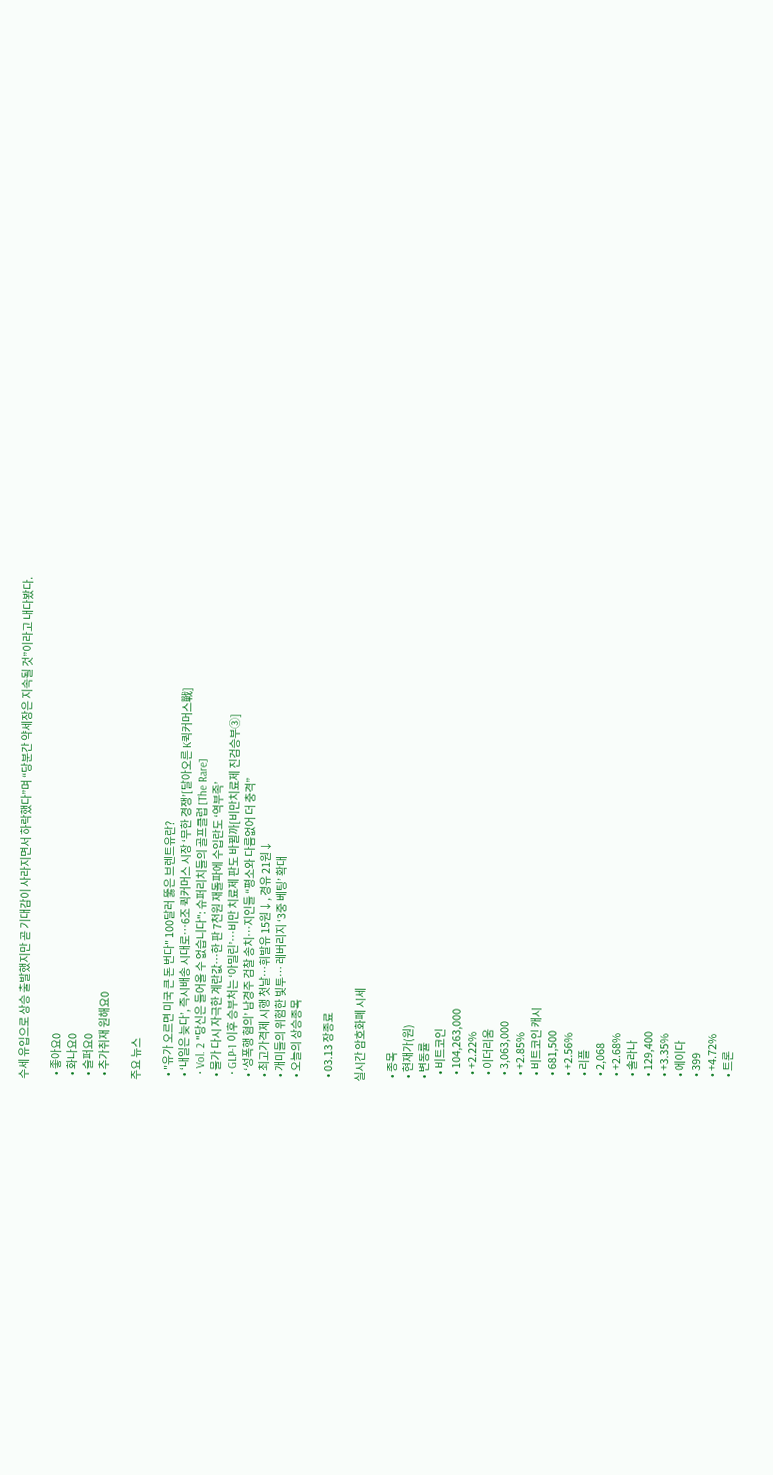수세 유입으로 상승 출발했지만 곧 기대감이 사라지면서 하락했다”며 “당분간 약세장은 지속될 것”이라고 내다봤다.

  • 좋아요0
  • 화나요0
  • 슬퍼요0
  • 추가취재 원해요0

주요 뉴스

  • "유가 오르면 미국 큰 돈 번다" 100달러 뚫은 브렌트유란?
  • ‘내일은 늦다’, 즉시배송 시대로⋯6조 퀵커머스 시장 ‘무한 경쟁’[달아오른 K퀵커머스戰]
  • Vol. 2 "당신은 들어올 수 없습니다": 슈퍼리치들의 골프클럽 [The Rare]
  • 물가 다시 자극한 계란값…한 판 7천원 재돌파에 수입란도 ‘역부족’
  • GLP-1 이후 승부처는 ‘아밀린’…비만 치료제 판도 바뀔까[비만치료제 진검승부③]
  • ‘성폭행 혐의’ 남경주 검찰 송치…지인들 “평소와 다름없어 더 충격”
  • 최고가격제 시행 첫날⋯휘발유 15원↓, 경유 21원↓
  • 개미들의 위험한 빛투⋯ 레버리지 ‘3중 베팅’ 확대
  • 오늘의 상승종목

  • 03.13 장종료

실시간 암호화폐 시세

  • 종목
  • 현재가(원)
  • 변동률
    • 비트코인
    • 104,263,000
    • +2.22%
    • 이더리움
    • 3,063,000
    • +2.85%
    • 비트코인 캐시
    • 681,500
    • +2.56%
    • 리플
    • 2,068
    • +2.68%
    • 솔라나
    • 129,400
    • +3.35%
    • 에이다
    • 399
    • +4.72%
    • 트론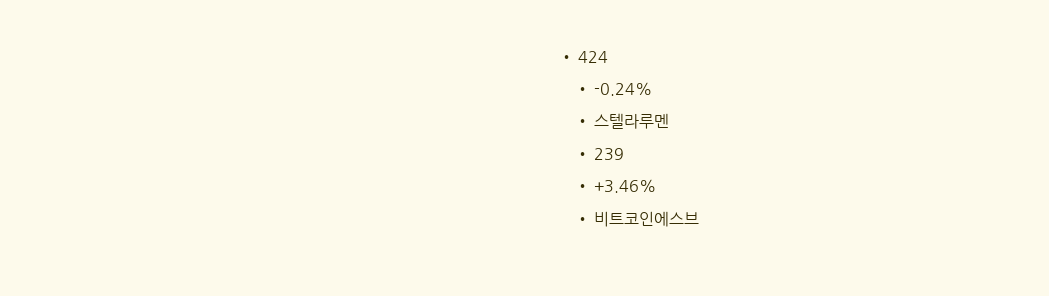• 424
    • -0.24%
    • 스텔라루멘
    • 239
    • +3.46%
    • 비트코인에스브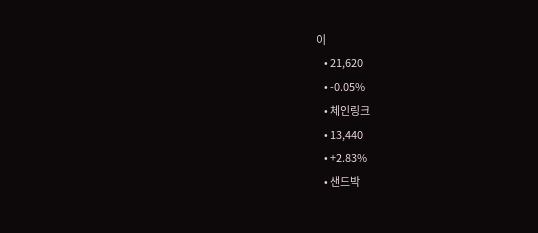이
    • 21,620
    • -0.05%
    • 체인링크
    • 13,440
    • +2.83%
    • 샌드박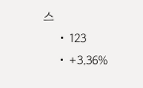스
    • 123
    • +3.36%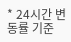* 24시간 변동률 기준